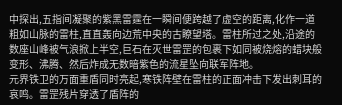中探出,五指间凝聚的紫黑雷霆在一瞬间便跨越了虚空的距离,化作一道粗如山脉的雷柱,直直轰向边荒中央的古瞭望塔。雷柱所过之处,沿途的数座山峰被气浪掀上半空,巨石在灭世雷罡的包裹下如同被烧熔的蜡块般变形、沸腾、然后炸成无数暗紫色的流星坠向联军阵地。
元界铁卫的万面重盾同时亮起,寒铁阵壁在雷柱的正面冲击下发出刺耳的哀鸣。雷罡残片穿透了盾阵的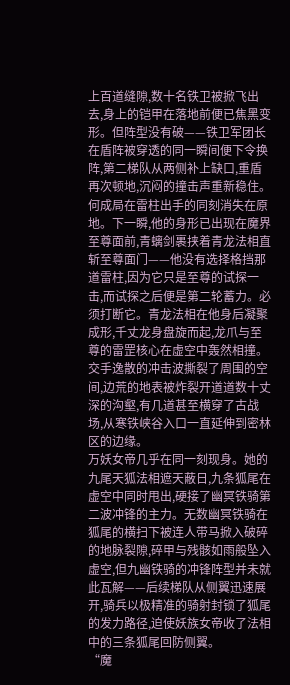上百道缝隙,数十名铁卫被掀飞出去,身上的铠甲在落地前便已焦黑变形。但阵型没有破——铁卫军团长在盾阵被穿透的同一瞬间便下令换阵,第二梯队从两侧补上缺口,重盾再次顿地,沉闷的撞击声重新稳住。
何成局在雷柱出手的同刻消失在原地。下一瞬,他的身形已出现在魔界至尊面前,青螭剑裹挟着青龙法相直斩至尊面门——他没有选择格挡那道雷柱,因为它只是至尊的试探一击,而试探之后便是第二轮蓄力。必须打断它。青龙法相在他身后凝聚成形,千丈龙身盘旋而起,龙爪与至尊的雷罡核心在虚空中轰然相撞。交手逸散的冲击波撕裂了周围的空间,边荒的地表被炸裂开道道数十丈深的沟壑,有几道甚至横穿了古战场,从寒铁峡谷入口一直延伸到密林区的边缘。
万妖女帝几乎在同一刻现身。她的九尾天狐法相遮天蔽日,九条狐尾在虚空中同时甩出,硬接了幽冥铁骑第二波冲锋的主力。无数幽冥铁骑在狐尾的横扫下被连人带马掀入破碎的地脉裂隙,碎甲与残骸如雨般坠入虚空,但九幽铁骑的冲锋阵型并未就此瓦解——后续梯队从侧翼迅速展开,骑兵以极精准的骑射封锁了狐尾的发力路径,迫使妖族女帝收了法相中的三条狐尾回防侧翼。
“魔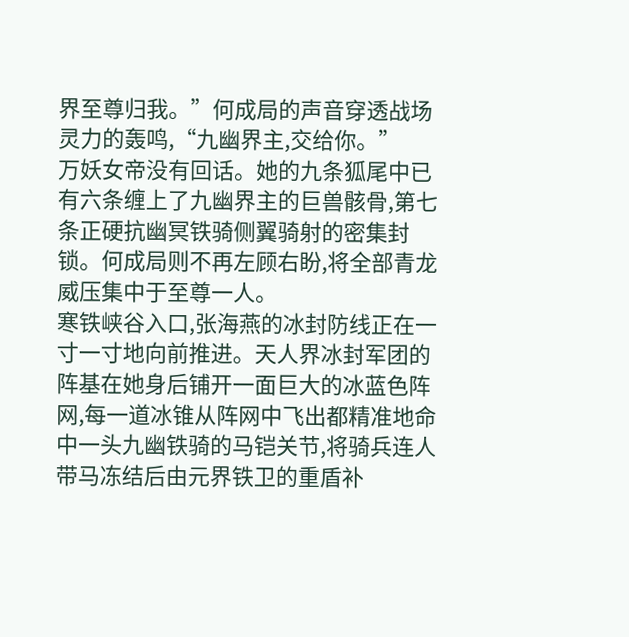界至尊归我。”何成局的声音穿透战场灵力的轰鸣,“九幽界主,交给你。”
万妖女帝没有回话。她的九条狐尾中已有六条缠上了九幽界主的巨兽骸骨,第七条正硬抗幽冥铁骑侧翼骑射的密集封锁。何成局则不再左顾右盼,将全部青龙威压集中于至尊一人。
寒铁峡谷入口,张海燕的冰封防线正在一寸一寸地向前推进。天人界冰封军团的阵基在她身后铺开一面巨大的冰蓝色阵网,每一道冰锥从阵网中飞出都精准地命中一头九幽铁骑的马铠关节,将骑兵连人带马冻结后由元界铁卫的重盾补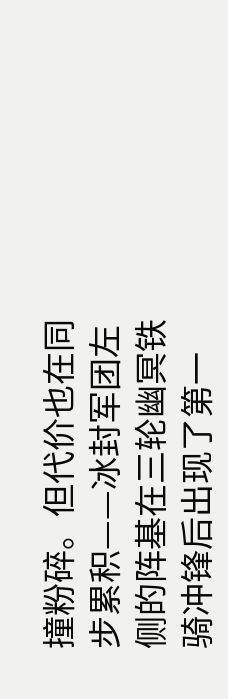撞粉碎。但代价也在同步累积——冰封军团左侧的阵基在三轮幽冥铁骑冲锋后出现了第一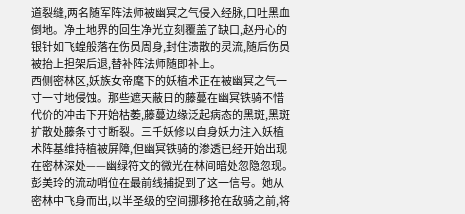道裂缝,两名随军阵法师被幽冥之气侵入经脉,口吐黑血倒地。净土地界的回生净光立刻覆盖了缺口,赵丹心的银针如飞蝗般落在伤员周身,封住溃散的灵流,随后伤员被抬上担架后退,替补阵法师随即补上。
西侧密林区,妖族女帝麾下的妖植术正在被幽冥之气一寸一寸地侵蚀。那些遮天蔽日的藤蔓在幽冥铁骑不惜代价的冲击下开始枯萎,藤蔓边缘泛起病态的黑斑,黑斑扩散处藤条寸寸断裂。三千妖修以自身妖力注入妖植术阵基维持植被屏障,但幽冥铁骑的渗透已经开始出现在密林深处——幽绿符文的微光在林间暗处忽隐忽现。
彭美玲的流动哨位在最前线捕捉到了这一信号。她从密林中飞身而出,以半圣级的空间挪移抢在敌骑之前,将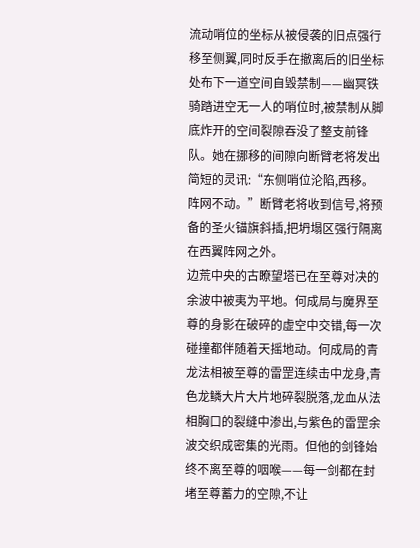流动哨位的坐标从被侵袭的旧点强行移至侧翼,同时反手在撤离后的旧坐标处布下一道空间自毁禁制——幽冥铁骑踏进空无一人的哨位时,被禁制从脚底炸开的空间裂隙吞没了整支前锋队。她在挪移的间隙向断臂老将发出简短的灵讯:“东侧哨位沦陷,西移。阵网不动。”断臂老将收到信号,将预备的圣火锚旗斜插,把坍塌区强行隔离在西翼阵网之外。
边荒中央的古瞭望塔已在至尊对决的余波中被夷为平地。何成局与魔界至尊的身影在破碎的虚空中交错,每一次碰撞都伴随着天摇地动。何成局的青龙法相被至尊的雷罡连续击中龙身,青色龙鳞大片大片地碎裂脱落,龙血从法相胸口的裂缝中渗出,与紫色的雷罡余波交织成密集的光雨。但他的剑锋始终不离至尊的咽喉——每一剑都在封堵至尊蓄力的空隙,不让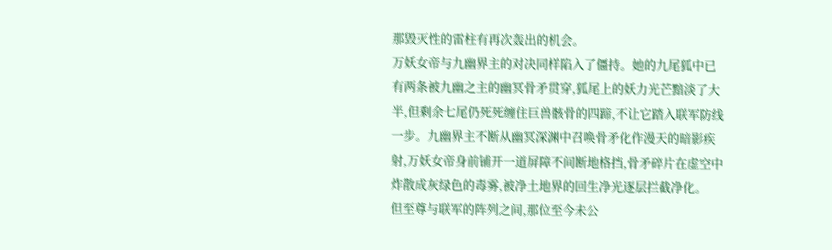那毁灭性的雷柱有再次轰出的机会。
万妖女帝与九幽界主的对决同样陷入了僵持。她的九尾狐中已有两条被九幽之主的幽冥骨矛贯穿,狐尾上的妖力光芒黯淡了大半,但剩余七尾仍死死缠住巨兽骸骨的四蹄,不让它踏入联军防线一步。九幽界主不断从幽冥深渊中召唤骨矛化作漫天的暗影疾射,万妖女帝身前铺开一道屏障不间断地格挡,骨矛碎片在虚空中炸散成灰绿色的毒雾,被净土地界的回生净光逐层拦截净化。
但至尊与联军的阵列之间,那位至今未公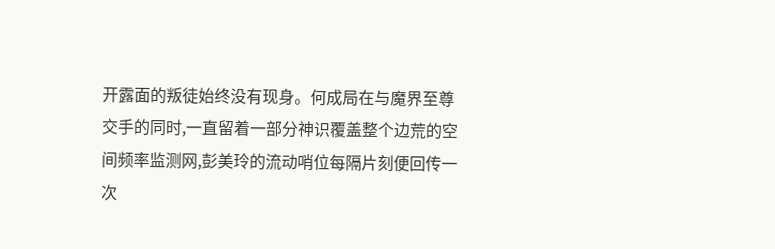开露面的叛徒始终没有现身。何成局在与魔界至尊交手的同时,一直留着一部分神识覆盖整个边荒的空间频率监测网,彭美玲的流动哨位每隔片刻便回传一次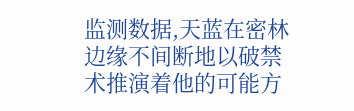监测数据,天蓝在密林边缘不间断地以破禁术推演着他的可能方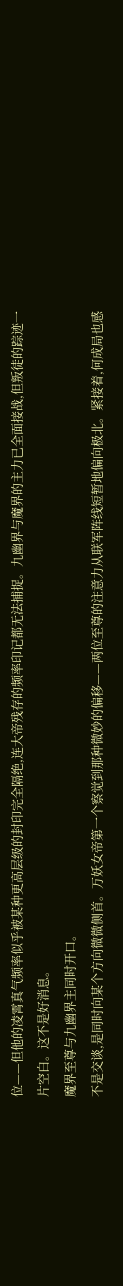位——但他的凌霄真气频率似乎被某种更高层级的封印完全隔绝,连大帝残存的频率印记都无法捕捉。九幽界与魔界的主力已全面接战,但叛徒的踪迹一片空白。这不是好消息。
魔界至尊与九幽界主同时开口。
不是交谈,是同时向某个方向微微侧首。万妖女帝第一个察觉到那种微妙的偏移——两位至尊的注意力从联军阵线短暂地偏向极北。紧接着,何成局也感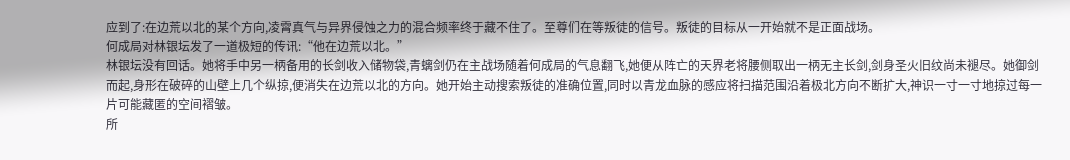应到了:在边荒以北的某个方向,凌霄真气与异界侵蚀之力的混合频率终于藏不住了。至尊们在等叛徒的信号。叛徒的目标从一开始就不是正面战场。
何成局对林银坛发了一道极短的传讯:“他在边荒以北。”
林银坛没有回话。她将手中另一柄备用的长剑收入储物袋,青螭剑仍在主战场随着何成局的气息翻飞,她便从阵亡的天界老将腰侧取出一柄无主长剑,剑身圣火旧纹尚未褪尽。她御剑而起,身形在破碎的山壁上几个纵掠,便消失在边荒以北的方向。她开始主动搜索叛徒的准确位置,同时以青龙血脉的感应将扫描范围沿着极北方向不断扩大,神识一寸一寸地掠过每一片可能藏匿的空间褶皱。
所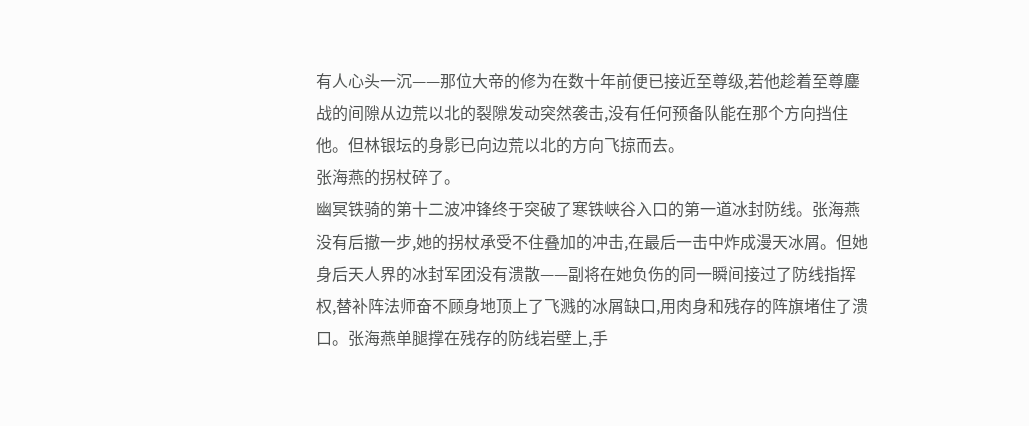有人心头一沉——那位大帝的修为在数十年前便已接近至尊级,若他趁着至尊鏖战的间隙从边荒以北的裂隙发动突然袭击,没有任何预备队能在那个方向挡住他。但林银坛的身影已向边荒以北的方向飞掠而去。
张海燕的拐杖碎了。
幽冥铁骑的第十二波冲锋终于突破了寒铁峡谷入口的第一道冰封防线。张海燕没有后撤一步,她的拐杖承受不住叠加的冲击,在最后一击中炸成漫天冰屑。但她身后天人界的冰封军团没有溃散——副将在她负伤的同一瞬间接过了防线指挥权,替补阵法师奋不顾身地顶上了飞溅的冰屑缺口,用肉身和残存的阵旗堵住了溃口。张海燕单腿撑在残存的防线岩壁上,手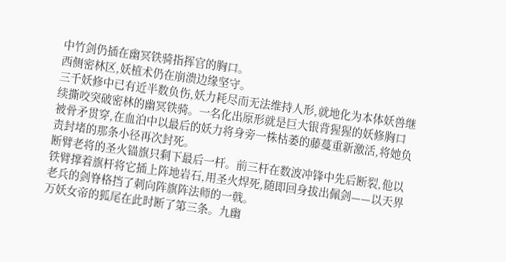中竹剑仍插在幽冥铁骑指挥官的胸口。
西侧密林区,妖植术仍在崩溃边缘坚守。
三千妖修中已有近半数负伤,妖力耗尽而无法维持人形,就地化为本体妖兽继续撕咬突破密林的幽冥铁骑。一名化出原形就是巨大银背猩猩的妖修胸口被骨矛贯穿,在血泊中以最后的妖力将身旁一株枯萎的藤蔓重新激活,将她负责封堵的那条小径再次封死。
断臂老将的圣火锚旗只剩下最后一杆。前三杆在数波冲锋中先后断裂,他以铁臂撑着旗杆将它插上阵地岩石,用圣火焊死,随即回身拔出佩剑——以天界老兵的剑脊格挡了刺向阵旗阵法师的一戟。
万妖女帝的狐尾在此时断了第三条。九幽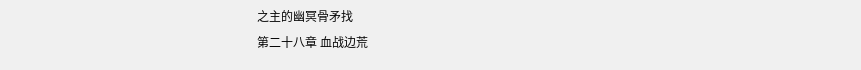之主的幽冥骨矛找
第二十八章 血战边荒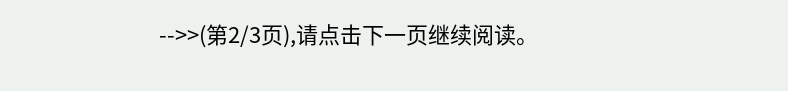-->>(第2/3页),请点击下一页继续阅读。